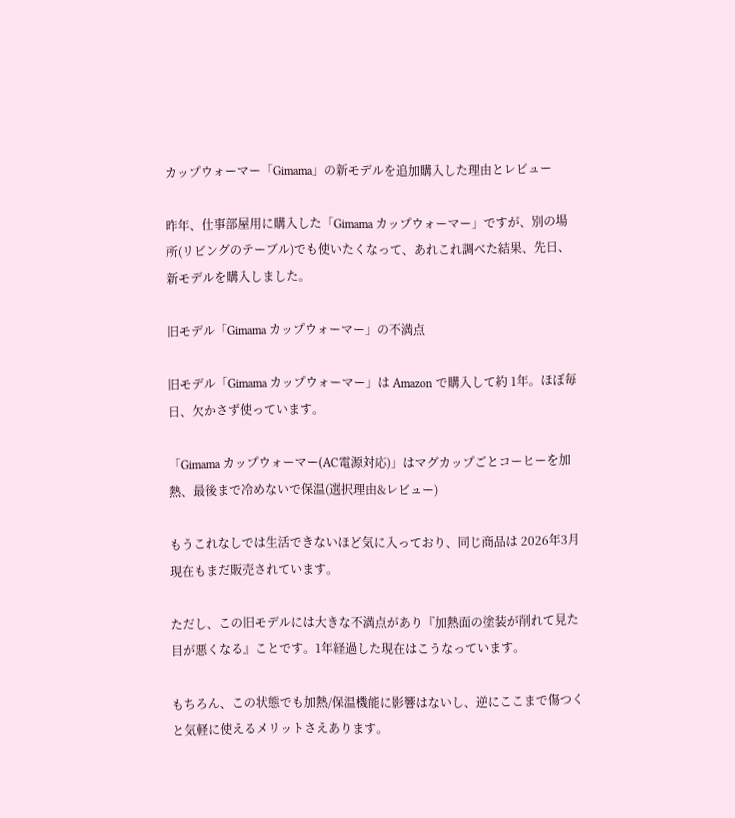カップウォーマー「Gimama」の新モデルを追加購入した理由とレビュー

昨年、仕事部屋用に購入した「Gimama カップウォーマー」ですが、別の場所(リビングのテーブル)でも使いたくなって、あれこれ調べた結果、先日、新モデルを購入しました。

旧モデル「Gimama カップウォーマー」の不満点

旧モデル「Gimama カップウォーマー」は Amazon で購入して約 1年。ほぼ毎日、欠かさず使っています。

「Gimama カップウォーマー(AC電源対応)」はマグカップごとコーヒーを加熱、最後まで冷めないで保温(選択理由&レビュー)

もうこれなしでは生活できないほど気に入っており、同じ商品は 2026年3月現在もまだ販売されています。

ただし、この旧モデルには大きな不満点があり『加熱面の塗装が削れて見た目が悪くなる』ことです。1年経過した現在はこうなっています。

もちろん、この状態でも加熱/保温機能に影響はないし、逆にここまで傷つくと気軽に使えるメリットさえあります。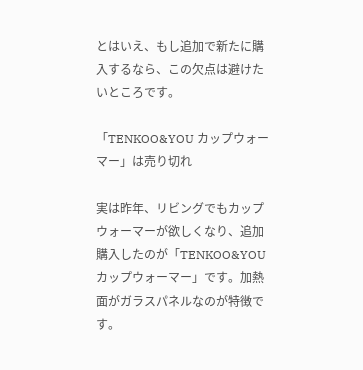とはいえ、もし追加で新たに購入するなら、この欠点は避けたいところです。

「TENKOO&YOU カップウォーマー」は売り切れ

実は昨年、リビングでもカップウォーマーが欲しくなり、追加購入したのが「TENKOO&YOU カップウォーマー」です。加熱面がガラスパネルなのが特徴です。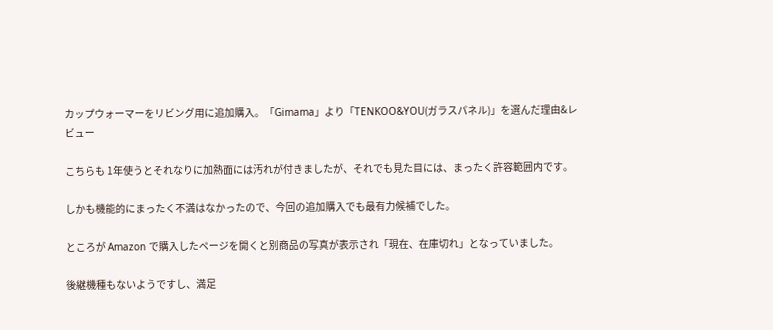カップウォーマーをリビング用に追加購入。「Gimama」より「TENKOO&YOU(ガラスパネル)」を選んだ理由&レビュー

こちらも 1年使うとそれなりに加熱面には汚れが付きましたが、それでも見た目には、まったく許容範囲内です。

しかも機能的にまったく不満はなかったので、今回の追加購入でも最有力候補でした。

ところが Amazon で購入したページを開くと別商品の写真が表示され「現在、在庫切れ」となっていました。

後継機種もないようですし、満足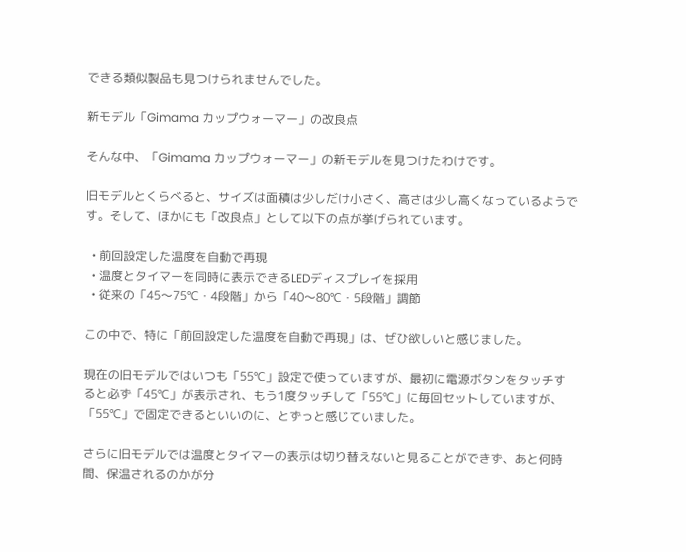できる類似製品も見つけられませんでした。

新モデル「Gimama カップウォーマー」の改良点

そんな中、「Gimama カップウォーマー」の新モデルを見つけたわけです。

旧モデルとくらべると、サイズは面積は少しだけ小さく、高さは少し高くなっているようです。そして、ほかにも「改良点」として以下の点が挙げられています。

  • 前回設定した温度を自動で再現
  • 温度とタイマーを同時に表示できるLEDディスプレイを採用
  • 従来の「45〜75℃・4段階」から「40〜80℃・5段階」調節

この中で、特に「前回設定した温度を自動で再現」は、ぜひ欲しいと感じました。

現在の旧モデルではいつも「55℃」設定で使っていますが、最初に電源ボタンをタッチすると必ず「45℃」が表示され、もう1度タッチして「55℃」に毎回セットしていますが、「55℃」で固定できるといいのに、とずっと感じていました。

さらに旧モデルでは温度とタイマーの表示は切り替えないと見ることができず、あと何時間、保温されるのかが分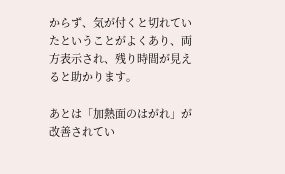からず、気が付くと切れていたということがよくあり、両方表示され、残り時間が見えると助かります。

あとは「加熱面のはがれ」が改善されてい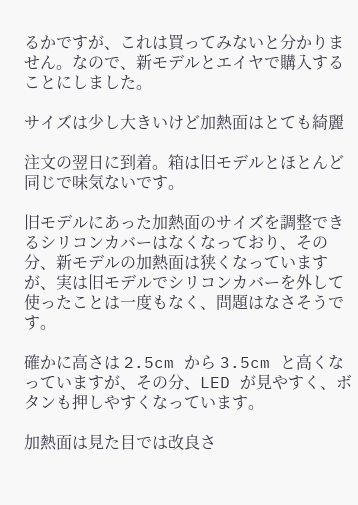るかですが、これは買ってみないと分かりません。なので、新モデルとエイヤで購入することにしました。

サイズは少し大きいけど加熱面はとても綺麗

注文の翌日に到着。箱は旧モデルとほとんど同じで味気ないです。

旧モデルにあった加熱面のサイズを調整できるシリコンカバーはなくなっており、その分、新モデルの加熱面は狭くなっていますが、実は旧モデルでシリコンカバーを外して使ったことは一度もなく、問題はなさそうです。

確かに高さは 2.5cm から 3.5cm と高くなっていますが、その分、LED が見やすく、ボタンも押しやすくなっています。

加熱面は見た目では改良さ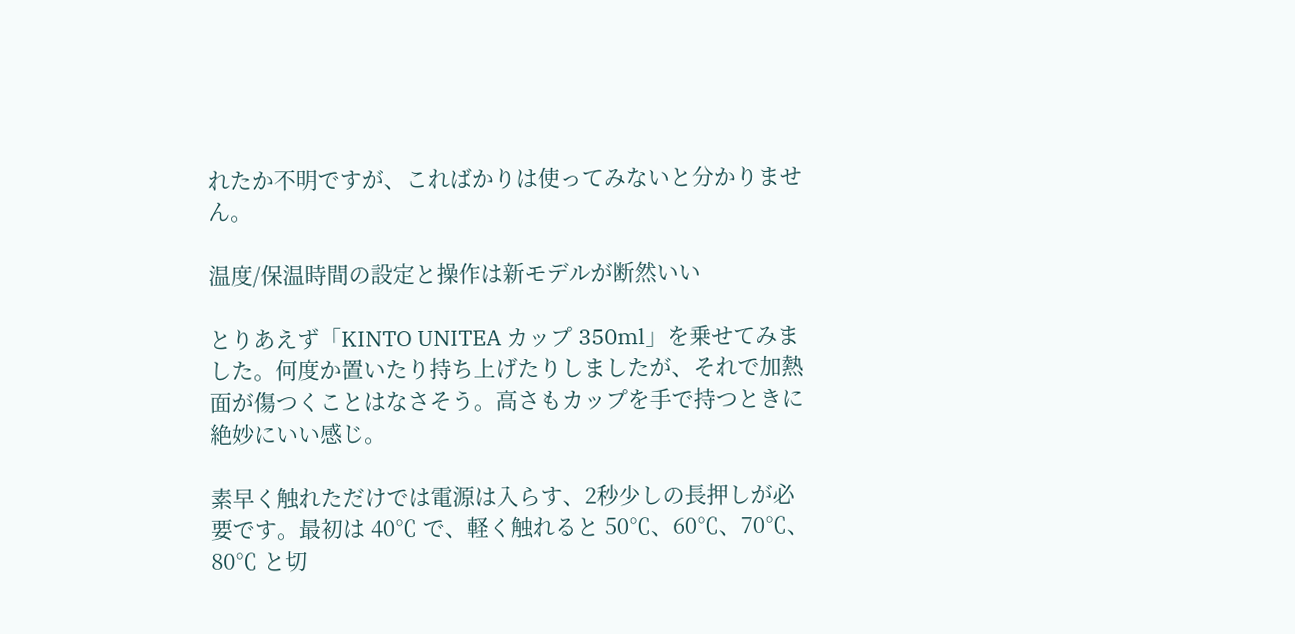れたか不明ですが、こればかりは使ってみないと分かりません。

温度/保温時間の設定と操作は新モデルが断然いい

とりあえず「KINTO UNITEA カップ 350ml」を乗せてみました。何度か置いたり持ち上げたりしましたが、それで加熱面が傷つくことはなさそう。高さもカップを手で持つときに絶妙にいい感じ。

素早く触れただけでは電源は入らす、2秒少しの長押しが必要です。最初は 40℃ で、軽く触れると 50℃、60℃、70℃、80℃ と切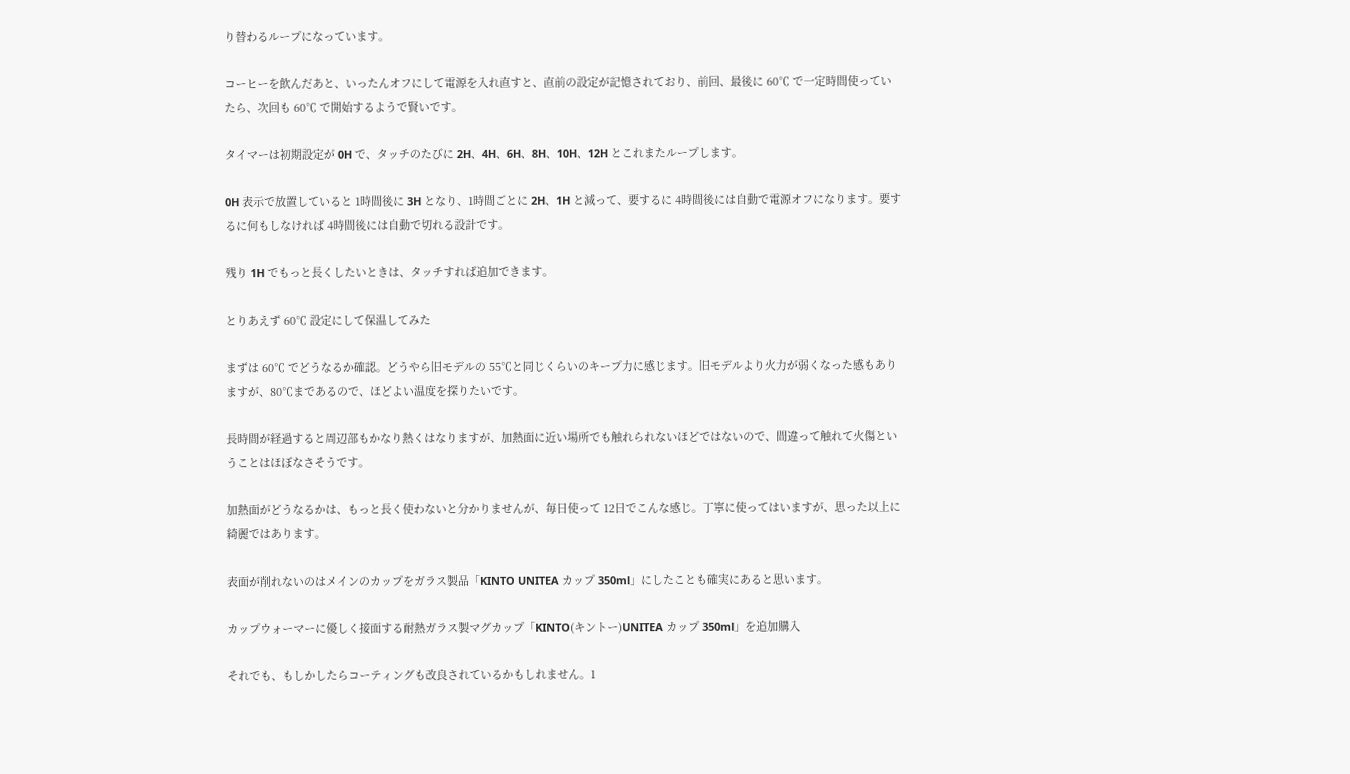り替わるループになっています。

コーヒーを飲んだあと、いったんオフにして電源を入れ直すと、直前の設定が記憶されており、前回、最後に 60℃ で一定時間使っていたら、次回も 60℃ で開始するようで賢いです。

タイマーは初期設定が 0H で、タッチのたびに 2H、4H、6H、8H、10H、12H とこれまたループします。

0H 表示で放置していると 1時間後に 3H となり、1時間ごとに 2H、1H と減って、要するに 4時間後には自動で電源オフになります。要するに何もしなければ 4時間後には自動で切れる設計です。

残り 1H でもっと長くしたいときは、タッチすれば追加できます。

とりあえず 60℃ 設定にして保温してみた

まずは 60℃ でどうなるか確認。どうやら旧モデルの 55℃と同じくらいのキープ力に感じます。旧モデルより火力が弱くなった感もありますが、80℃まであるので、ほどよい温度を探りたいです。

長時間が経過すると周辺部もかなり熱くはなりますが、加熱面に近い場所でも触れられないほどではないので、間違って触れて火傷ということはほぼなさそうです。

加熱面がどうなるかは、もっと長く使わないと分かりませんが、毎日使って 12日でこんな感じ。丁寧に使ってはいますが、思った以上に綺麗ではあります。

表面が削れないのはメインのカップをガラス製品「KINTO UNITEA カップ 350ml」にしたことも確実にあると思います。

カップウォーマーに優しく接面する耐熱ガラス製マグカップ「KINTO(キントー)UNITEA カップ 350ml」を追加購入

それでも、もしかしたらコーティングも改良されているかもしれません。1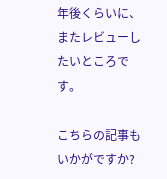年後くらいに、またレビューしたいところです。

こちらの記事もいかがですか?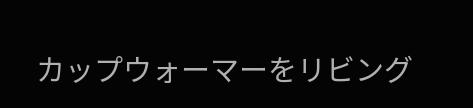カップウォーマーをリビング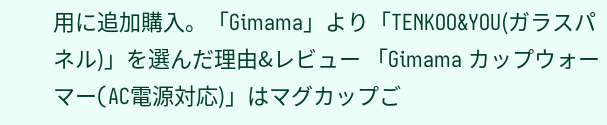用に追加購入。「Gimama」より「TENKOO&YOU(ガラスパネル)」を選んだ理由&レビュー 「Gimama カップウォーマー(AC電源対応)」はマグカップご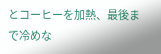とコーヒーを加熱、最後まで冷めな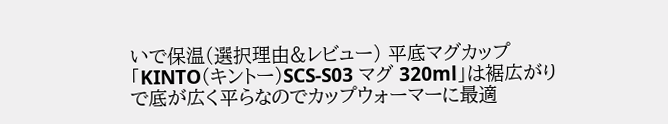いで保温(選択理由&レビュー) 平底マグカップ「KINTO(キントー)SCS-S03 マグ 320ml」は裾広がりで底が広く平らなのでカップウォーマーに最適